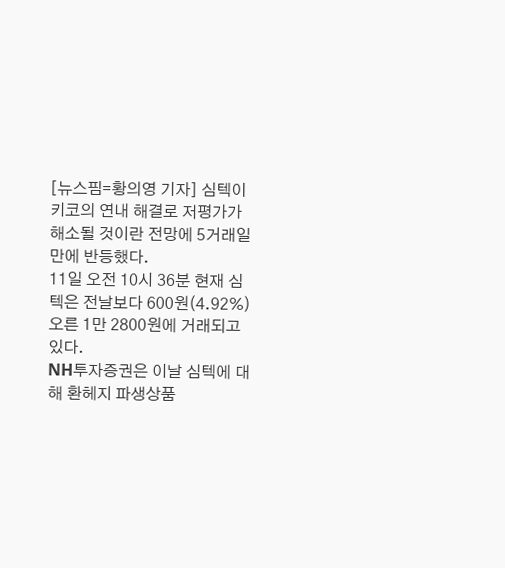[뉴스핌=황의영 기자] 심텍이 키코의 연내 해결로 저평가가 해소될 것이란 전망에 5거래일 만에 반등했다.
11일 오전 10시 36분 현재 심텍은 전날보다 600원(4.92%) 오른 1만 2800원에 거래되고 있다.
NH투자증권은 이날 심텍에 대해 환헤지 파생상품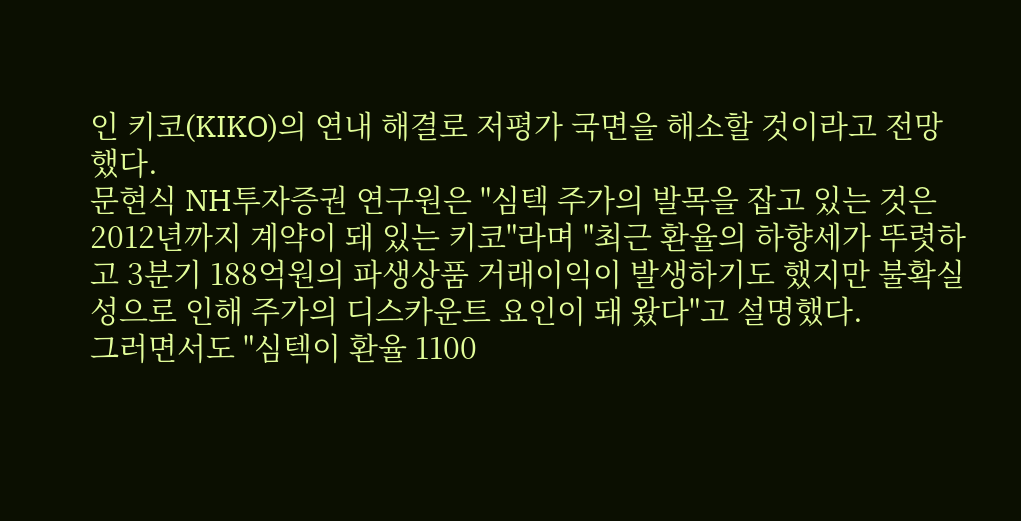인 키코(KIKO)의 연내 해결로 저평가 국면을 해소할 것이라고 전망했다.
문현식 NH투자증권 연구원은 "심텍 주가의 발목을 잡고 있는 것은 2012년까지 계약이 돼 있는 키코"라며 "최근 환율의 하향세가 뚜렷하고 3분기 188억원의 파생상품 거래이익이 발생하기도 했지만 불확실성으로 인해 주가의 디스카운트 요인이 돼 왔다"고 설명했다.
그러면서도 "심텍이 환율 1100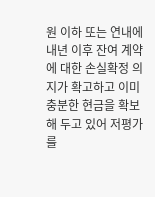원 이하 또는 연내에 내년 이후 잔여 계약에 대한 손실확정 의지가 확고하고 이미 충분한 현금을 확보해 두고 있어 저평가를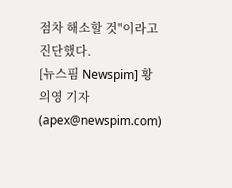점차 해소할 것"이라고 진단했다.
[뉴스핌 Newspim] 황의영 기자 (apex@newspim.com)